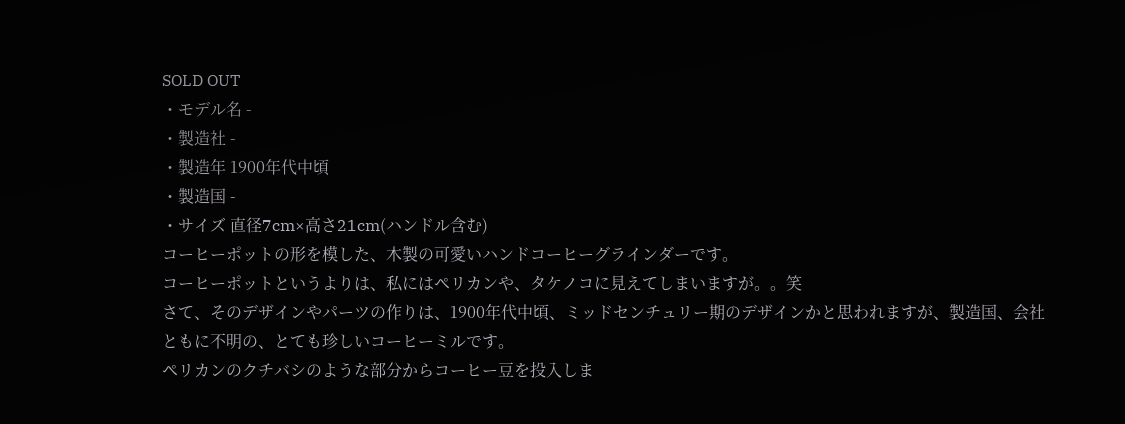SOLD OUT
・モデル名 -
・製造社 -
・製造年 1900年代中頃
・製造国 -
・サイズ 直径7cm×高さ21cm(ハンドル含む)
コーヒーポットの形を模した、木製の可愛いハンドコーヒーグラインダーです。
コーヒーポットというよりは、私にはペリカンや、タケノコに見えてしまいますが。。笑
さて、そのデザインやパーツの作りは、1900年代中頃、ミッドセンチュリー期のデザインかと思われますが、製造国、会社ともに不明の、とても珍しいコーヒーミルです。
ペリカンのクチバシのような部分からコーヒー豆を投入しま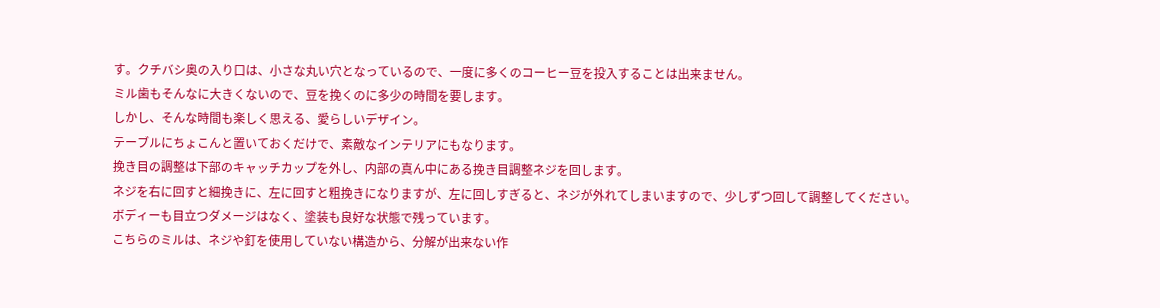す。クチバシ奥の入り口は、小さな丸い穴となっているので、一度に多くのコーヒー豆を投入することは出来ません。
ミル歯もそんなに大きくないので、豆を挽くのに多少の時間を要します。
しかし、そんな時間も楽しく思える、愛らしいデザイン。
テーブルにちょこんと置いておくだけで、素敵なインテリアにもなります。
挽き目の調整は下部のキャッチカップを外し、内部の真ん中にある挽き目調整ネジを回します。
ネジを右に回すと細挽きに、左に回すと粗挽きになりますが、左に回しすぎると、ネジが外れてしまいますので、少しずつ回して調整してください。
ボディーも目立つダメージはなく、塗装も良好な状態で残っています。
こちらのミルは、ネジや釘を使用していない構造から、分解が出来ない作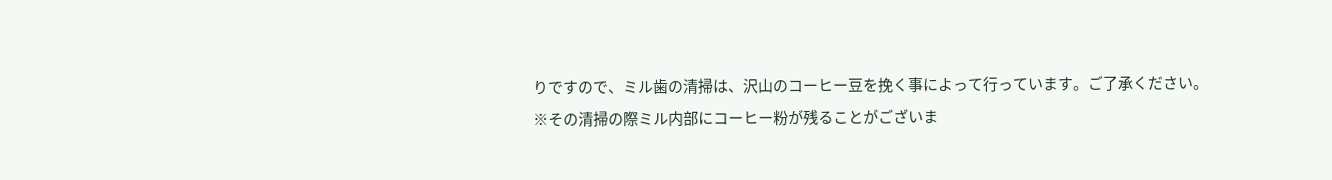りですので、ミル歯の清掃は、沢山のコーヒー豆を挽く事によって行っています。ご了承ください。
※その清掃の際ミル内部にコーヒー粉が残ることがございま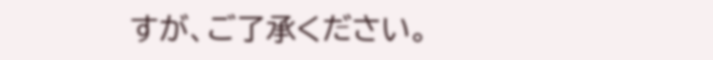すが、ご了承ください。